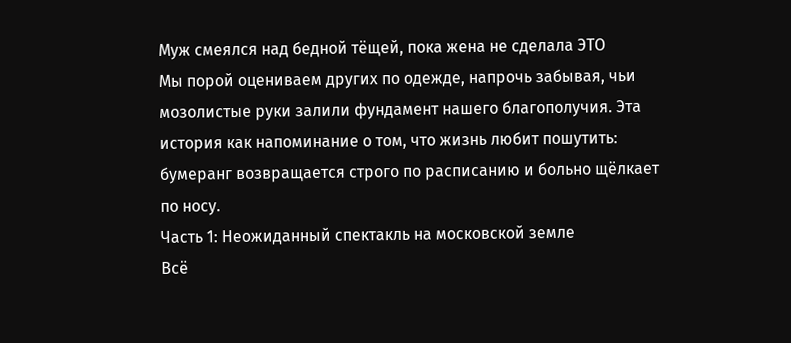Муж смеялся над бедной тёщей, пока жена не сделала ЭТО
Мы порой оцениваем других по одежде, напрочь забывая, чьи мозолистые руки залили фундамент нашего благополучия. Эта история как напоминание о том, что жизнь любит пошутить: бумеранг возвращается строго по расписанию и больно щёлкает по носу.
Часть 1: Неожиданный спектакль на московской земле
Всё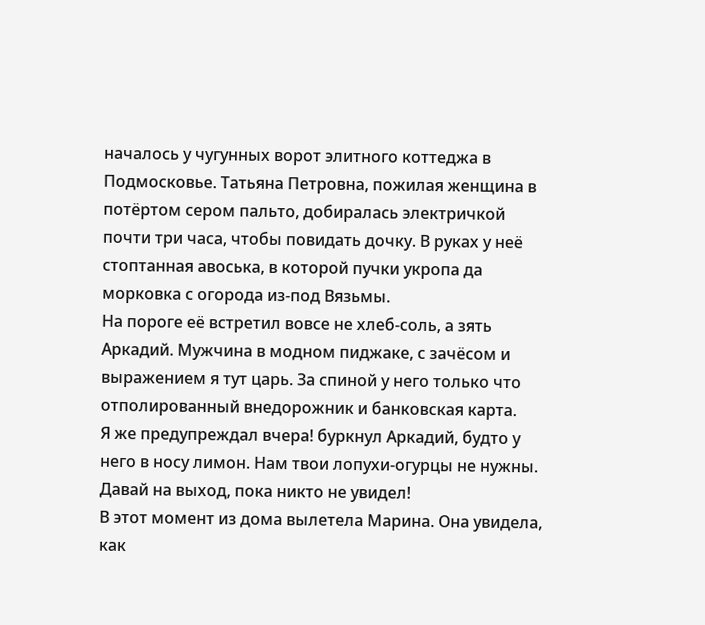началось у чугунных ворот элитного коттеджа в Подмосковье. Татьяна Петровна, пожилая женщина в потёртом сером пальто, добиралась электричкой почти три часа, чтобы повидать дочку. В руках у неё стоптанная авоська, в которой пучки укропа да морковка с огорода из-под Вязьмы.
На пороге её встретил вовсе не хлеб-соль, а зять Аркадий. Мужчина в модном пиджаке, с зачёсом и выражением я тут царь. За спиной у него только что отполированный внедорожник и банковская карта.
Я же предупреждал вчера! буркнул Аркадий, будто у него в носу лимон. Нам твои лопухи-огурцы не нужны. Давай на выход, пока никто не увидел!
В этот момент из дома вылетела Марина. Она увидела, как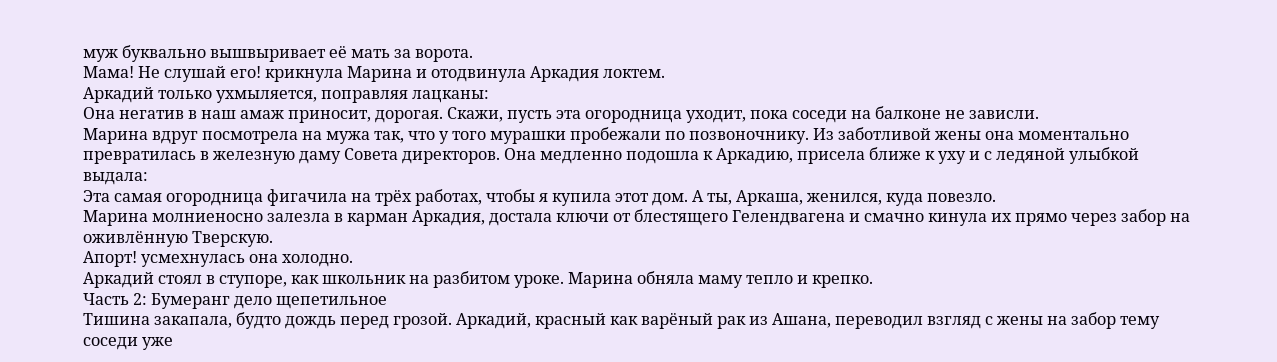муж буквально вышвыривает её мать за ворота.
Мама! Не слушай его! крикнула Марина и отодвинула Аркадия локтем.
Аркадий только ухмыляется, поправляя лацканы:
Она негатив в наш амаж приносит, дорогая. Скажи, пусть эта огородница уходит, пока соседи на балконе не зависли.
Марина вдруг посмотрела на мужа так, что у того мурашки пробежали по позвоночнику. Из заботливой жены она моментально превратилась в железную даму Совета директоров. Она медленно подошла к Аркадию, присела ближе к уху и с ледяной улыбкой выдала:
Эта самая огородница фигачила на трёх работах, чтобы я купила этот дом. А ты, Аркаша, женился, куда повезло.
Марина молниеносно залезла в карман Аркадия, достала ключи от блестящего Гелендвагена и смачно кинула их прямо через забор на оживлённую Тверскую.
Апорт! усмехнулась она холодно.
Аркадий стоял в ступоре, как школьник на разбитом уроке. Марина обняла маму тепло и крепко.
Часть 2: Бумеранг дело щепетильное
Тишина закапала, будто дождь перед грозой. Аркадий, красный как варёный рак из Ашана, переводил взгляд с жены на забор тему соседи уже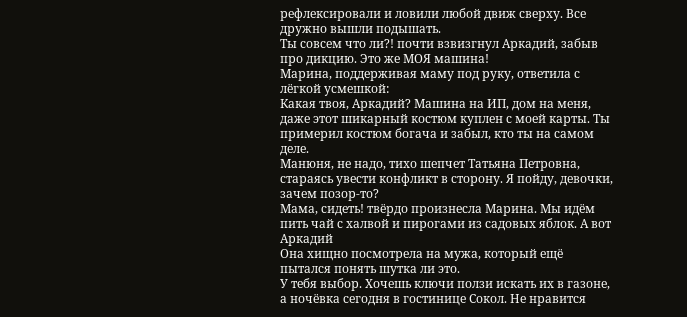рефлексировали и ловили любой движ сверху. Все дружно вышли подышать.
Ты совсем что ли?! почти взвизгнул Аркадий, забыв про дикцию. Это же МОЯ машина!
Марина, поддерживая маму под руку, ответила с лёгкой усмешкой:
Какая твоя, Аркадий? Машина на ИП, дом на меня, даже этот шикарный костюм куплен с моей карты. Ты примерил костюм богача и забыл, кто ты на самом деле.
Манюня, не надо, тихо шепчет Татьяна Петровна, стараясь увести конфликт в сторону. Я пойду, девочки, зачем позор-то?
Мама, сидеть! твёрдо произнесла Марина. Мы идём пить чай с халвой и пирогами из садовых яблок. А вот Аркадий
Она хищно посмотрела на мужа, который ещё пытался понять шутка ли это.
У тебя выбор. Хочешь ключи ползи искать их в газоне, а ночёвка сегодня в гостинице Сокол. Не нравится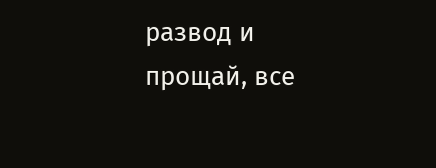развод и прощай, все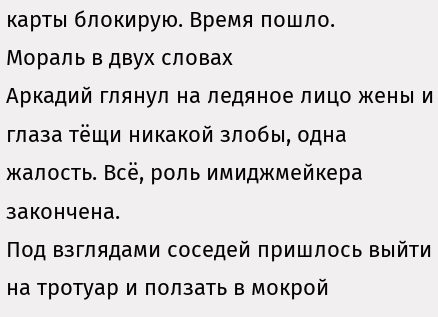карты блокирую. Время пошло.
Мораль в двух словах
Аркадий глянул на ледяное лицо жены и глаза тёщи никакой злобы, одна жалость. Всё, роль имиджмейкера закончена.
Под взглядами соседей пришлось выйти на тротуар и ползать в мокрой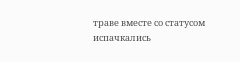траве вместе со статусом испачкались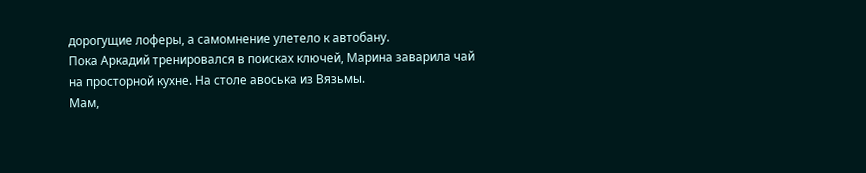дорогущие лоферы, а самомнение улетело к автобану.
Пока Аркадий тренировался в поисках ключей, Марина заварила чай на просторной кухне. На столе авоська из Вязьмы.
Мам,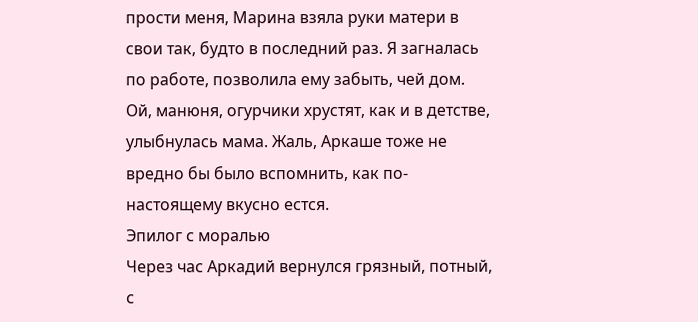прости меня, Марина взяла руки матери в свои так, будто в последний раз. Я загналась по работе, позволила ему забыть, чей дом.
Ой, манюня, огурчики хрустят, как и в детстве, улыбнулась мама. Жаль, Аркаше тоже не вредно бы было вспомнить, как по-настоящему вкусно естся.
Эпилог с моралью
Через час Аркадий вернулся грязный, потный, с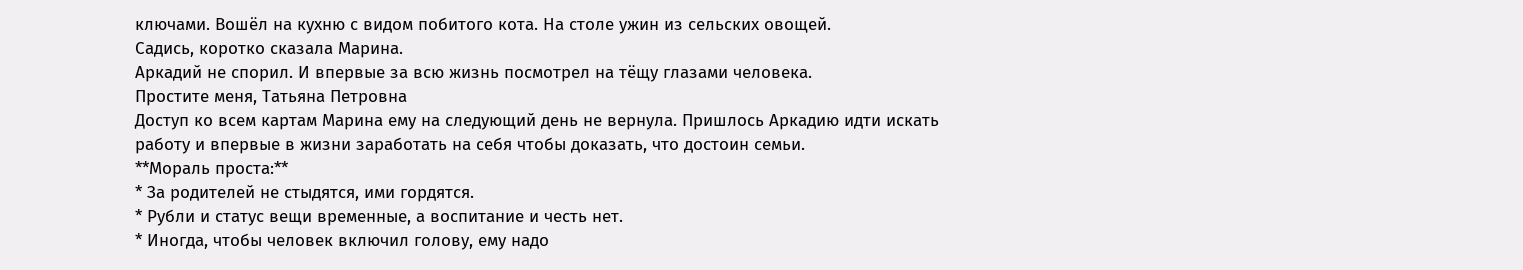ключами. Вошёл на кухню с видом побитого кота. На столе ужин из сельских овощей.
Садись, коротко сказала Марина.
Аркадий не спорил. И впервые за всю жизнь посмотрел на тёщу глазами человека.
Простите меня, Татьяна Петровна
Доступ ко всем картам Марина ему на следующий день не вернула. Пришлось Аркадию идти искать работу и впервые в жизни заработать на себя чтобы доказать, что достоин семьи.
**Мораль проста:**
* За родителей не стыдятся, ими гордятся.
* Рубли и статус вещи временные, а воспитание и честь нет.
* Иногда, чтобы человек включил голову, ему надо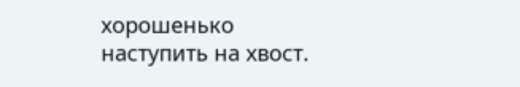хорошенько наступить на хвост.